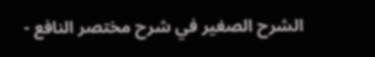الشرح الصغير في شرح مختصر النافع -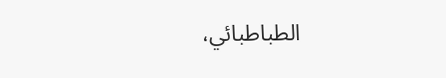الطباطبائي،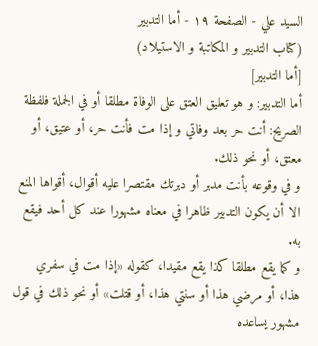السيد علي - الصفحة ١٩ - أما التدبير
(كتاب التدبير و المكاتبة و الاستيلاد)
[أما التدبير]
أما التدبير: و هو تعليق العتق على الوفاة مطلقا أو في الجملة فلفظة الصريح: أنت حر بعد وفاتي و إذا مت فأنت حر، أو عتيق، أو معتق، أو نحو ذلك.
و في وقوعه بأنت مدبر أو دبرتك مقتصرا عليه أقوال، أقواها المنع الا أن يكون التدبير ظاهرا في معناه مشهورا عند كل أحد فيقع به.
و كما يقع مطلقا كذا يقع مقيدا، كقوله «إذا مت في سفري هذا، أو مرضي هذا أو سنتي هذا، أو قتلت» أو نحو ذلك في قول مشهور يساعده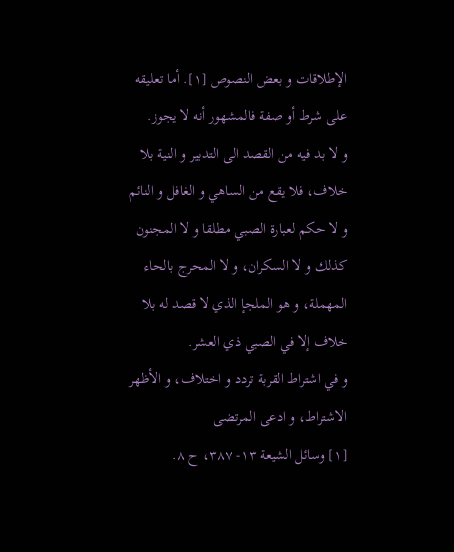الإطلاقات و بعض النصوص [١]. أما تعليقه على شرط أو صفة فالمشهور أنه لا يجوز.
و لا بد فيه من القصد الى التدبير و النية بلا خلاف، فلا يقع من الساهي و الغافل و النائم و لا حكم لعبارة الصبي مطلقا و لا المجنون كذلك و لا السكران، و لا المحرج بالحاء المهملة، و هو الملجإ الذي لا قصد له بلا خلاف إلا في الصبي ذي العشر.
و في اشتراط القربة تردد و اختلاف، و الأظهر الاشتراط، و ادعى المرتضى
[١] وسائل الشيعة ١٣- ٣٨٧، ح ٨.